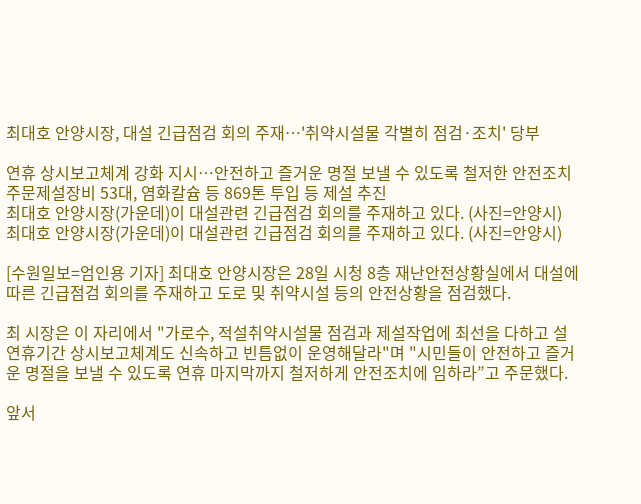최대호 안양시장, 대설 긴급점검 회의 주재…'취약시설물 각별히 점검·조치' 당부

연휴 상시보고체계 강화 지시…안전하고 즐거운 명절 보낼 수 있도록 철저한 안전조치 주문제설장비 53대, 염화칼슘 등 869톤 투입 등 제설 추진
최대호 안양시장(가운데)이 대설관련 긴급점검 회의를 주재하고 있다. (사진=안양시)
최대호 안양시장(가운데)이 대설관련 긴급점검 회의를 주재하고 있다. (사진=안양시)

[수원일보=엄인용 기자] 최대호 안양시장은 28일 시청 8층 재난안전상황실에서 대설에 따른 긴급점검 회의를 주재하고 도로 및 취약시설 등의 안전상황을 점검했다.

최 시장은 이 자리에서 "가로수, 적설취약시설물 점검과 제설작업에 최선을 다하고 설 연휴기간 상시보고체계도 신속하고 빈틈없이 운영해달라"며 "시민들이 안전하고 즐거운 명절을 보낼 수 있도록 연휴 마지막까지 철저하게 안전조치에 임하라”고 주문했다.

앞서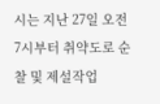시는 지난 27일 오전 7시부터 취약도로 순찰 및 제설작업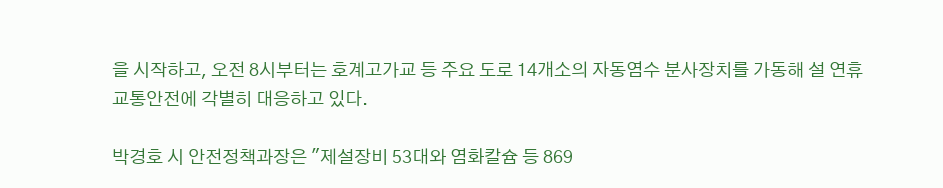을 시작하고, 오전 8시부터는 호계고가교 등 주요 도로 14개소의 자동염수 분사장치를 가동해 설 연휴 교통안전에 각별히 대응하고 있다.

박경호 시 안전정책과장은 "제설장비 53대와 염화칼슘 등 869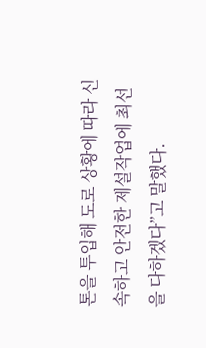톤을 투입해 도로 상황에 따라 신속하고 안전한 제설작업에 최선을 다하겠다”고 말했다.